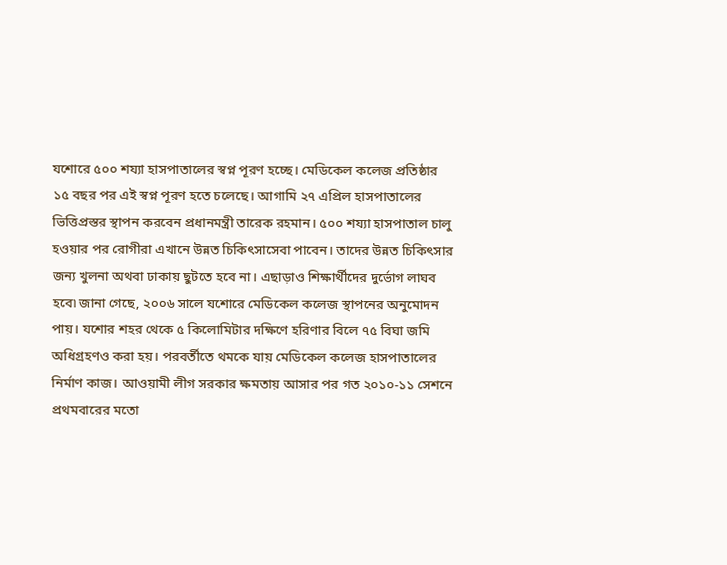যশোরে ৫০০ শয্যা হাসপাতালের স্বপ্ন পূরণ হচ্ছে। মেডিকেল কলেজ প্রতিষ্ঠার ১৫ বছর পর এই স্বপ্ন পূরণ হতে চলেছে। আগামি ২৭ এপ্রিল হাসপাতালের ভিত্তিপ্রস্তর স্থাপন করবেন প্রধানমন্ত্রী তারেক রহমান। ৫০০ শয্যা হাসপাতাল চালু হওয়ার পর রোগীরা এখানে উন্নত চিকিৎসাসেবা পাবেন। তাদের উন্নত চিকিৎসার জন্য খুলনা অথবা ঢাকায় ছুটতে হবে না। এছাড়াও শিক্ষার্থীদের দুর্ভোগ লাঘব হবে৷ জানা গেছে, ২০০৬ সালে যশোরে মেডিকেল কলেজ স্থাপনের অনুমোদন পায়। যশোর শহর থেকে ৫ কিলোমিটার দক্ষিণে হরিণার বিলে ৭৫ বিঘা জমি অধিগ্রহণও করা হয়। পরবর্তীতে থমকে যায় মেডিকেল কলেজ হাসপাতালের নির্মাণ কাজ। আওয়ামী লীগ সরকার ক্ষমতায় আসার পর গত ২০১০-১১ সেশনে প্রথমবারের মতো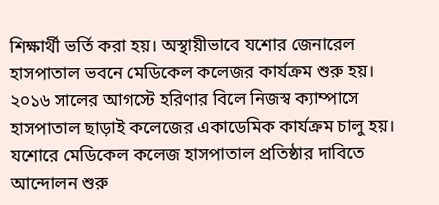শিক্ষার্থী ভর্তি করা হয়। অস্থায়ীভাবে যশোর জেনারেল হাসপাতাল ভবনে মেডিকেল কলেজর কার্যক্রম শুরু হয়। ২০১৬ সালের আগস্টে হরিণার বিলে নিজস্ব ক্যাম্পাসে হাসপাতাল ছাড়াই কলেজের একাডেমিক কার্যক্রম চালু হয়। যশোরে মেডিকেল কলেজ হাসপাতাল প্রতিষ্ঠার দাবিতে আন্দোলন শুরু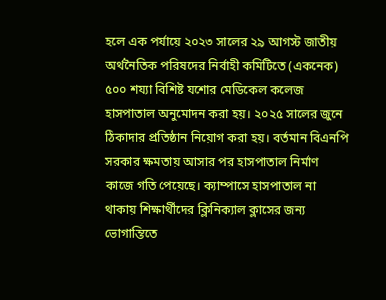হলে এক পর্যায়ে ২০২৩ সালের ২৯ আগস্ট জাতীয় অর্থনৈতিক পরিষদের নির্বাহী কমিটিতে (একনেক) ৫০০ শয্যা বিশিষ্ট যশোর মেডিকেল কলেজ হাসপাতাল অনুমোদন করা হয়। ২০২৫ সালের জুনে ঠিকাদার প্রতিষ্ঠান নিয়োগ করা হয়। বর্তমান বিএনপি সরকার ক্ষমতায় আসার পর হাসপাতাল নির্মাণ কাজে গতি পেয়েছে। ক্যাম্পাসে হাসপাতাল না থাকায় শিক্ষার্থীদের ক্লিনিক্যাল ক্লাসের জন্য ভোগান্তিতে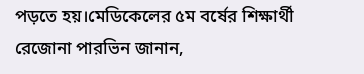পড়তে হয়।মেডিকেলের ৫ম বর্ষের শিক্ষার্থী রেজোনা পারভিন জানান,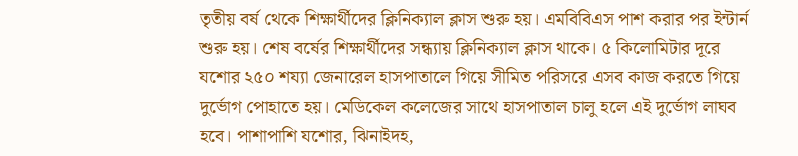তৃতীয় বর্ষ থেকে শিক্ষার্থীদের ক্লিনিক্যাল ক্লাস শুরু হয়। এমবিবিএস পাশ করার পর ইন্টার্ন শুরু হয়। শেষ বর্ষের শিক্ষার্থীদের সন্ধ্যায় ক্লিনিক্যাল ক্লাস থাকে। ৫ কিলোমিটার দূরে যশোর ২৫০ শয্যা জেনারেল হাসপাতালে গিয়ে সীমিত পরিসরে এসব কাজ করতে গিয়ে দুর্ভোগ পোহাতে হয়। মেডিকেল কলেজের সাথে হাসপাতাল চালু হলে এই দুর্ভোগ লাঘব হবে। পাশাপাশি যশোর, ঝিনাইদহ,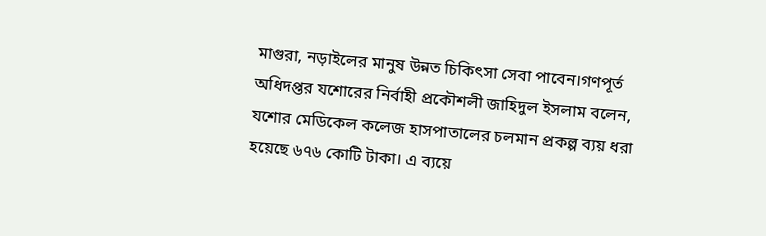মাগুরা, নড়াইলের মানুষ উন্নত চিকিৎসা সেবা পাবেন।গণপূর্ত অধিদপ্তর যশোরের নির্বাহী প্রকৌশলী জাহিদুল ইসলাম বলেন, যশোর মেডিকেল কলেজ হাসপাতালের চলমান প্রকল্প ব্যয় ধরা হয়েছে ৬৭৬ কোটি টাকা। এ ব্যয়ে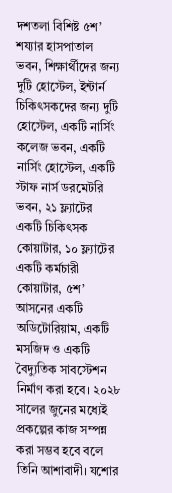দশতলা বিশিষ্ট ৫শ’ শয্যার হাসপাতাল ভবন, শিক্ষার্থীদের জন্য দুটি হোস্টেল, ইন্টার্ন চিকিৎসকদের জন্য দুটি হোস্টেল, একটি নার্সিং কলেজ ভবন, একটি নার্সিং হোস্টেল, একটি স্টাফ নার্স ডরমেটরি ভবন, ২১ ফ্ল্যাটের একটি চিকিৎসক কোয়াটার, ১০ ফ্ল্যাটের একটি কর্মচারী কোয়াটার, ৫শ’ আসনের একটি অডিটোরিয়াম, একটি মসজিদ ও একটি বৈদ্যুতিক সাবস্টেশন নির্মাণ করা হবে। ২০২৮ সালের জুনের মধ্যেই প্রকল্পের কাজ সম্পন্ন করা সম্ভব হবে বলে তিনি আশাবাদী। যশোর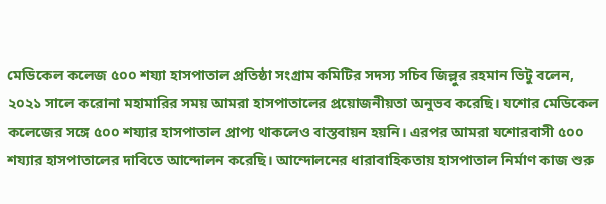মেডিকেল কলেজ ৫০০ শয্যা হাসপাতাল প্রতিষ্ঠা সংগ্রাম কমিটির সদস্য সচিব জিল্লুর রহমান ভিটু বলেন, ২০২১ সালে করোনা মহামারির সময় আমরা হাসপাতালের প্রয়োজনীয়তা অনুভব করেছি। যশোর মেডিকেল কলেজের সঙ্গে ৫০০ শয্যার হাসপাতাল প্রাপ্য থাকলেও বাস্তবায়ন হয়নি। এরপর আমরা যশোরবাসী ৫০০ শয্যার হাসপাতালের দাবিতে আন্দোলন করেছি। আন্দোলনের ধারাবাহিকতায় হাসপাতাল নির্মাণ কাজ শুরু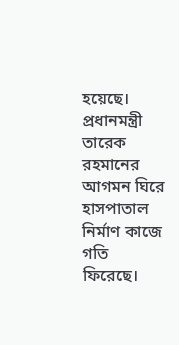হয়েছে। প্রধানমন্ত্রী তারেক রহমানের আগমন ঘিরে হাসপাতাল নির্মাণ কাজে গতি ফিরেছে।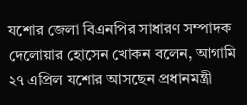যশোর জেলা বিএনপির সাধারণ সম্পাদক দেলোয়ার হোসেন খোকন বলেন, আগামি ২৭ এপ্রিল যশোর আসছেন প্রধানমন্ত্রী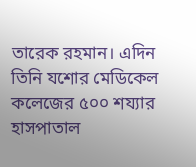তারেক রহমান। এদিন তিনি যশোর মেডিকেল কলেজের ৫০০ শয্যার হাসপাতাল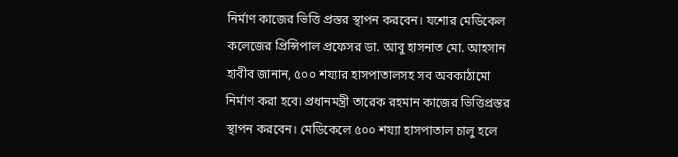নির্মাণ কাজের ভিত্তি প্রস্তর স্থাপন করবেন। যশোর মেডিকেল কলেজের প্রিন্সিপাল প্রফেসর ডা. আবু হাসনাত মো. আহসান হাবীব জানান, ৫০০ শয্যার হাসপাতালসহ সব অবকাঠামো নির্মাণ করা হবে৷ প্রধানমন্ত্রী তারেক রহমান কাজের ভিত্তিপ্রস্তর স্থাপন করবেন। মেডিকেলে ৫০০ শয্যা হাসপাতাল চালু হলে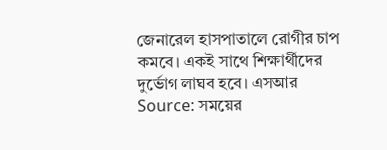জেনারেল হাসপাতালে রোগীর চাপ কমবে। একই সাথে শিক্ষার্থীদের দুর্ভোগ লাঘব হবে। এসআর
Source: সময়ের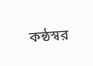কন্ঠস্বর